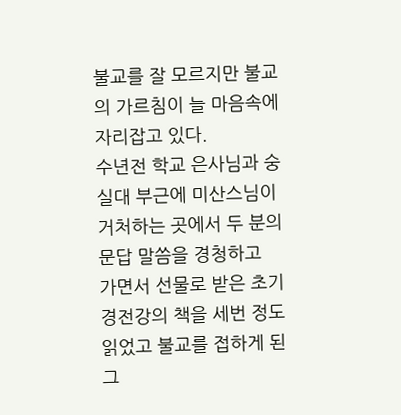불교를 잘 모르지만 불교의 가르침이 늘 마음속에 자리잡고 있다.
수년전 학교 은사님과 숭실대 부근에 미산스님이 거처하는 곳에서 두 분의 문답 말씀을 경청하고
가면서 선물로 받은 초기경전강의 책을 세번 정도 읽었고 불교를 접하게 된 그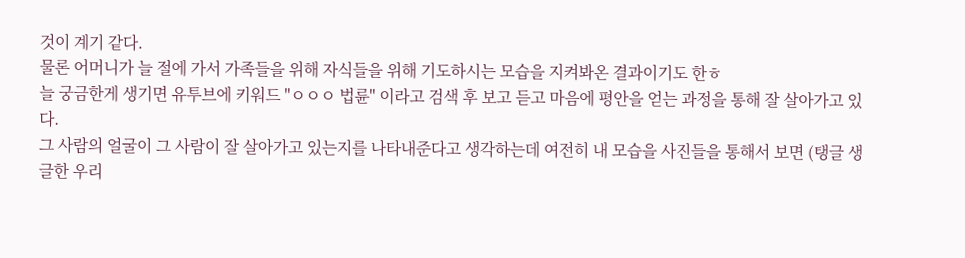것이 계기 같다.
물론 어머니가 늘 절에 가서 가족들을 위해 자식들을 위해 기도하시는 모습을 지켜봐온 결과이기도 한ㅎ
늘 궁금한게 생기면 유투브에 키워드 "ㅇㅇㅇ 법륜" 이라고 검색 후 보고 듣고 마음에 평안을 얻는 과정을 통해 잘 살아가고 있다.
그 사람의 얼굴이 그 사람이 잘 살아가고 있는지를 나타내준다고 생각하는데 여전히 내 모습을 사진들을 통해서 보면 (탱글 생글한 우리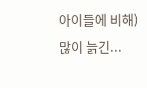아이들에 비해) 많이 늙긴...